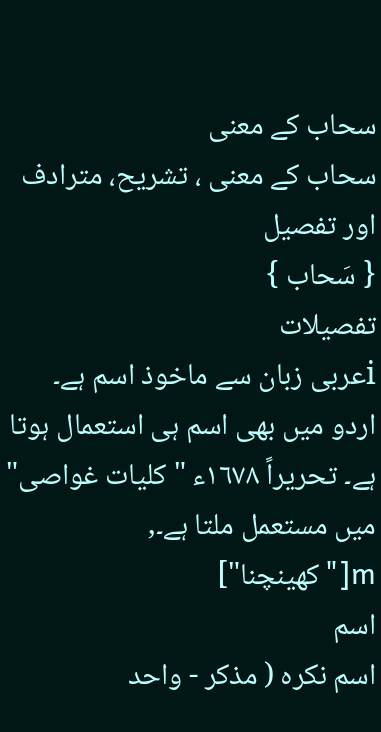سحاب کے معنی
سحاب کے معنی ، تشریح، مترادف اور تفصیل
{ سَحاب }
تفصیلات
iعربی زبان سے ماخوذ اسم ہے۔ اردو میں بھی اسم ہی استعمال ہوتا ہے۔ تحریراً ١٦٧٨ء "کلیات غواصی" میں مستعمل ملتا ہے۔, m["کھینچنا"]
اسم
اسم نکرہ ( مذکر - واحد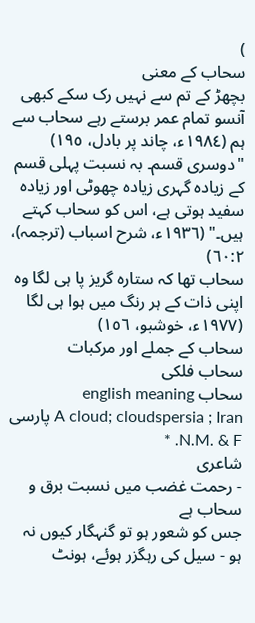)
سحاب کے معنی
بچھڑ کے تم سے نہیں رک سکے کبھی آنسو تمام عمر برستے رہے سحاب سے ہم (١٩٨٤ء، چاند پر بادل، ١٩٥)
"دوسری قسم۔ بہ نسبت پہلی قسم کے زیادہ گہری زیادہ چھوٹی اور زیادہ سفید ہوتی ہے، اس کو سحاب کہتے ہیں۔" (١٩٣٦ء، شرح اسباب (ترجمہ)، ٦٠:٢)
سحاب تھا کہ ستارہ گریز پا ہی لگا وہ اپنی ذات کے ہر رنگ میں ہوا ہی لگا (١٩٧٧ء، خوشبو، ١٥٦)
سحاب کے جملے اور مرکبات
سحاب فلکی
سحاب english meaning
A cloud; cloudspersia ; Iran پارسی N.M. & F. *
شاعری
- رحمت غضب میں نسبت برق و سحاب ہے
جس کو شعور ہو تو گنہگار کیوں نہ ہو - سیل کی رہگزر ہوئے، ہونٹ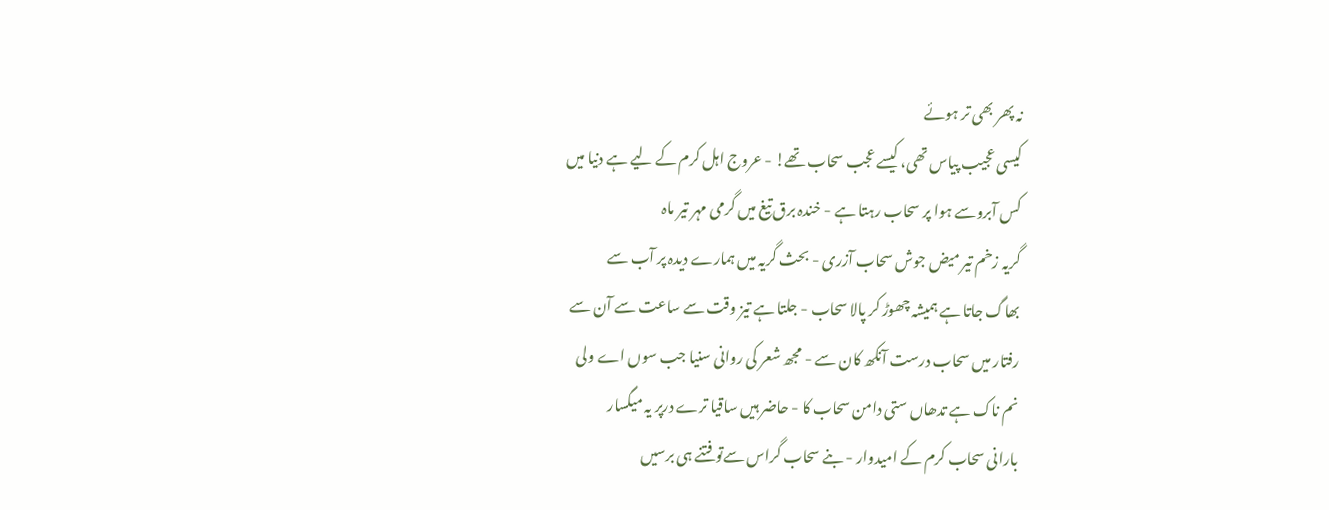نہ پھر بھی تر ہوئے
کیسی عجیب پیاس تھی، کیسے عجب سحاب تھے! - عروج اہل کرم کے لیے ہے دنیا میں
کس آبروسے ہوا پر سحاب رہتا ہے - خندہ برق تیغ میں گرمی مہر تیر ماہ
گریہ زخم تیر میض جوش سحاب آزری - بحث گریہ میں ہمارے دیدہ پر آب سے
بھاگ جاتا ہے ہمیشہ چھوڑ کر پالا سحاب - جلتا ہے تیز وقت سے ساعت سے آن سے
رفتار میں سحاب درست آنکھ کان سے - مجھ شعر کی روانی سنیا جب سوں اے ولی
نم ناک ہے تدھاں ستی دامن سحاب کا - حاضر ہیں ساقیا ترے درپر یہ میگسار
بارانی سحاب کرم کے امیدوار - بنے سحاب گراس سےتو فتنے ہی برسیں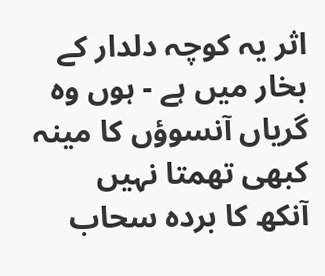اثر یہ کوچہ دلدار کے بخار میں ہے - ہوں وہ گریاں آنسوؤں کا مینہ کبھی تھمتا نہیں
آنکھ کا بردہ سحاب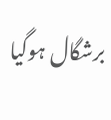برشگال ہوگیا